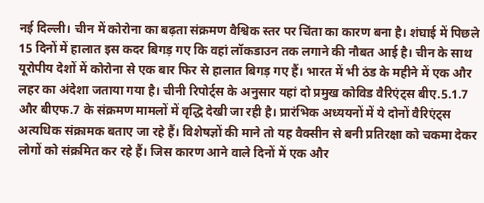नई दिल्ली। चीन में कोरोना का बढ़ता संक्रमण वैश्विक स्तर पर चिंता का कारण बना है। शंघाई में पिछले 15 दिनों में हालात इस कदर बिगड़ गए कि वहां लॉकडाउन तक लगाने की नौबत आई है। चीन के साथ यूरोपीय देशों में कोरोना से एक बार फिर से हालात बिगड़ गए हैं। भारत में भी ठंड के महीने में एक और लहर का अंदेशा जताया गया है। चीनी रिपोर्ट्स के अनुसार यहां दो प्रमुख कोविड वैरिएंट्स बीए.5.1.7 और बीएफ.7 के संक्रमण मामलों में वृद्धि देखी जा रही है। प्रारंभिक अध्ययनों में ये दोनों वैरिएंट्स अत्यधिक संक्रामक बताए जा रहे हैं। विशेषज्ञों की माने तो यह वैक्सीन से बनी प्रतिरक्षा को चकमा देकर लोगों को संक्रमित कर रहे हैं। जिस कारण आने वाले दिनों में एक और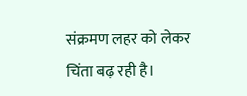संक्रमण लहर को लेकर चिंता बढ़ रही है।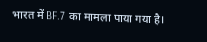भारत में BF.7 का मामला पाया गया है।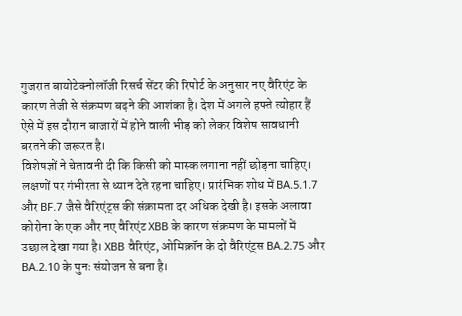गुजरात बायोटेक्नोलॉजी रिसर्च सेंटर की रिपोर्ट के अनुसार नए वैरिएंट के कारण तेजी से संक्रमण बढ़ने की आशंका है। देश में अगले हफ्ते त्योहार हैं ऐसे में इस दौरान बाजारों में होने वाली भीड़ को लेकर विशेष सावधानी बरतने की जरूरत है।
विशेषज्ञों ने चेतावनी दी कि किसी को मास्क लगाना नहीं छोड़ना चाहिए। लक्षणों पर गंभीरता से ध्यान देते रहना चाहिए। प्रारंभिक शोध में BA.5.1.7 और BF.7 जैसे वैरिएंट्स की संक्रामता दर अधिक देखी है। इसके अलावा कोरोना के एक और नए वैरिएंट XBB के कारण संक्रमण के मामलों में उछाल देखा गया है। XBB वैरिएंट, ओमिक्रॉन के दो वैरिएंट्स BA.2.75 और BA.2.10 के पुनः संयोजन से बना है।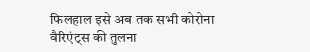फिलहाल इसे अब तक सभी कोरोना वैरिएंट्स की तुलना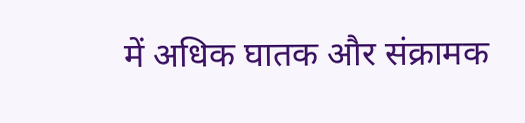में अधिक घातक और संक्रामक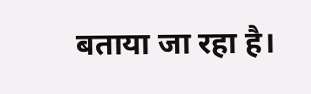बताया जा रहा है।